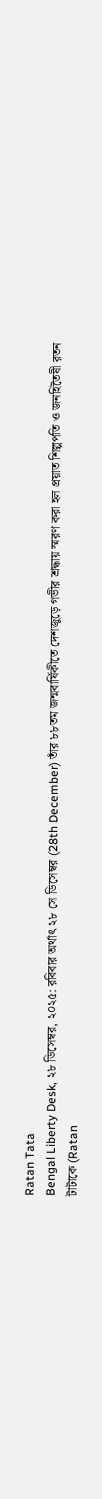Ratan Tata
Bengal Liberty Desk, ২৮ ডিসেম্বর, ২০২৫: রবিবার অর্থাৎ ২৮ সে ডিসেম্বর (28th December) তাঁর ৮৮তম জন্মবার্ষিকীতে দেশজুড়ে গভীর শ্রদ্ধায় স্মরণ করা হল প্রয়াত শিল্পপতি ও জনহিতৈষী রতন টাটাকে (Ratan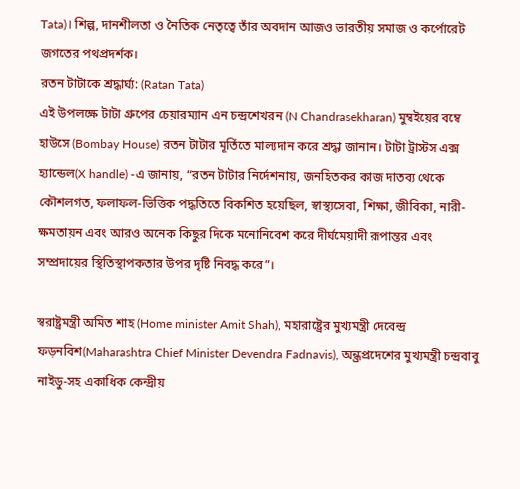Tata)। শিল্প, দানশীলতা ও নৈতিক নেতৃত্বে তাঁর অবদান আজও ভারতীয় সমাজ ও কর্পোরেট জগতের পথপ্রদর্শক।
রতন টাটাকে শ্রদ্ধার্ঘ্য: (Ratan Tata)
এই উপলক্ষে টাটা গ্রুপের চেয়ারম্যান এন চন্দ্রশেখরন (N Chandrasekharan) মুম্বইয়ের বম্বে হাউসে (Bombay House) রতন টাটার মূর্তিতে মাল্যদান করে শ্রদ্ধা জানান। টাটা ট্রাস্টস এক্স হ্যান্ডেল(X handle) -এ জানায়, “রতন টাটার নির্দেশনায়, জনহিতকর কাজ দাতব্য থেকে কৌশলগত, ফলাফল-ভিত্তিক পদ্ধতিতে বিকশিত হয়েছিল, স্বাস্থ্যসেবা, শিক্ষা, জীবিকা, নারী-ক্ষমতায়ন এবং আরও অনেক কিছুর দিকে মনোনিবেশ করে দীর্ঘমেয়াদী রূপান্তর এবং সম্প্রদায়ের স্থিতিস্থাপকতার উপর দৃষ্টি নিবদ্ধ করে”।

স্বরাষ্ট্রমন্ত্রী অমিত শাহ (Home minister Amit Shah), মহারাষ্ট্রের মুখ্যমন্ত্রী দেবেন্দ্র ফড়নবিশ(Maharashtra Chief Minister Devendra Fadnavis), অন্ধ্রপ্রদেশের মুখ্যমন্ত্রী চন্দ্রবাবু নাইডু-সহ একাধিক কেন্দ্রীয়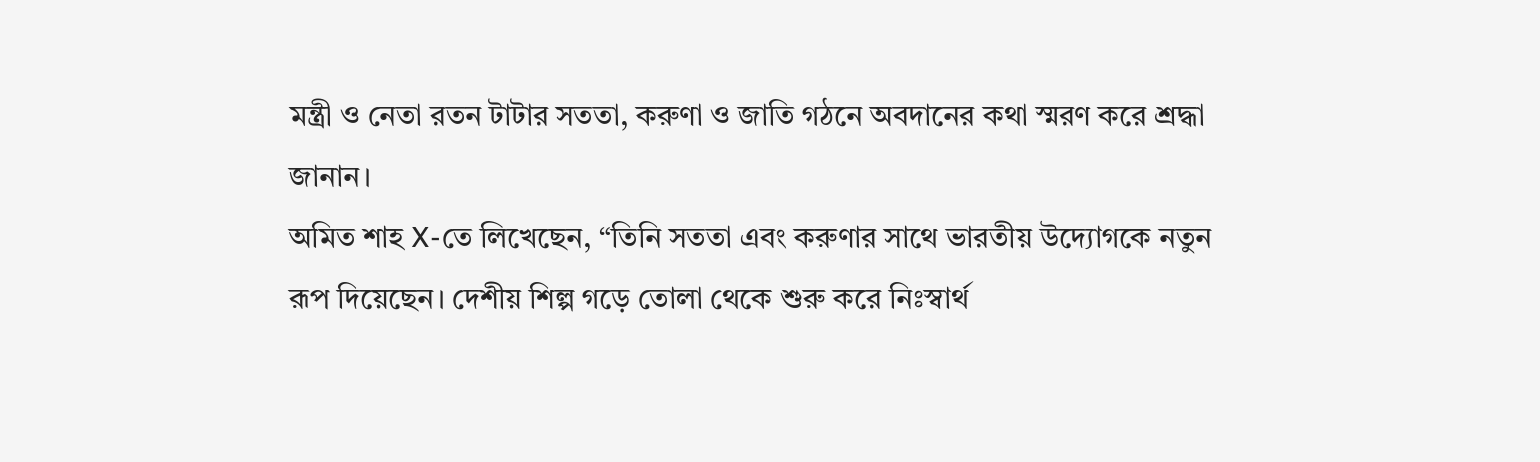মন্ত্রী ও নেতা রতন টাটার সততা, করুণা ও জাতি গঠনে অবদানের কথা স্মরণ করে শ্রদ্ধা জানান।
অমিত শাহ X-তে লিখেছেন, “তিনি সততা এবং করুণার সাথে ভারতীয় উদ্যোগকে নতুন রূপ দিয়েছেন। দেশীয় শিল্প গড়ে তোলা থেকে শুরু করে নিঃস্বার্থ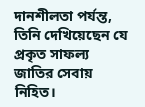দানশীলতা পর্যন্ত, তিনি দেখিয়েছেন যে প্রকৃত সাফল্য জাতির সেবায় নিহিত।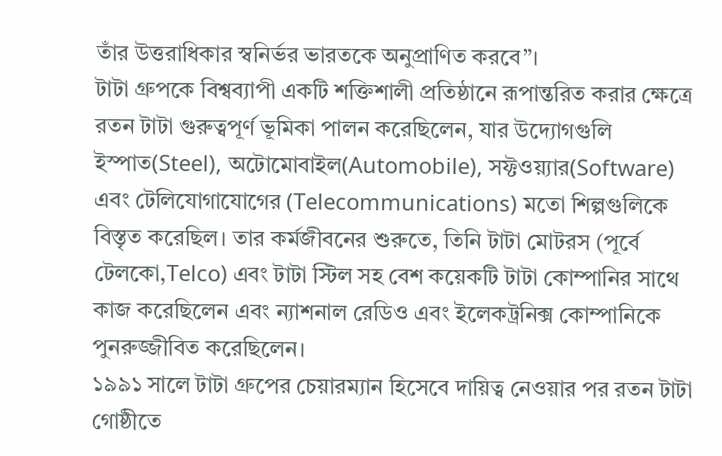তাঁর উত্তরাধিকার স্বনির্ভর ভারতকে অনুপ্রাণিত করবে”।
টাটা গ্রুপকে বিশ্বব্যাপী একটি শক্তিশালী প্রতিষ্ঠানে রূপান্তরিত করার ক্ষেত্রে রতন টাটা গুরুত্বপূর্ণ ভূমিকা পালন করেছিলেন, যার উদ্যোগগুলি ইস্পাত(Steel), অটোমোবাইল(Automobile), সফ্টওয়্যার(Software) এবং টেলিযোগাযোগের (Telecommunications) মতো শিল্পগুলিকে বিস্তৃত করেছিল। তার কর্মজীবনের শুরুতে, তিনি টাটা মোটরস (পূর্বে টেলকো,Telco) এবং টাটা স্টিল সহ বেশ কয়েকটি টাটা কোম্পানির সাথে কাজ করেছিলেন এবং ন্যাশনাল রেডিও এবং ইলেকট্রনিক্স কোম্পানিকে পুনরুজ্জীবিত করেছিলেন।
১৯৯১ সালে টাটা গ্রুপের চেয়ারম্যান হিসেবে দায়িত্ব নেওয়ার পর রতন টাটা গোষ্ঠীতে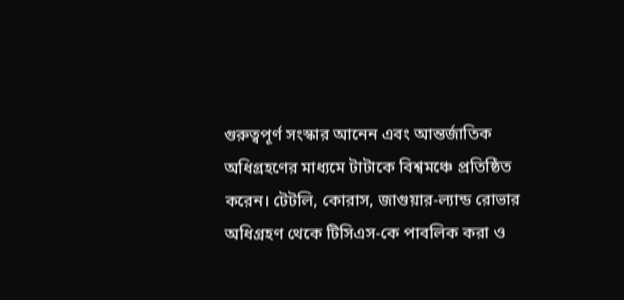গুরুত্বপূর্ণ সংস্কার আনেন এবং আন্তর্জাতিক অধিগ্রহণের মাধ্যমে টাটাকে বিশ্বমঞ্চে প্রতিষ্ঠিত করেন। টেটলি, কোরাস, জাগুয়ার-ল্যান্ড রোভার অধিগ্রহণ থেকে টিসিএস-কে পাবলিক করা ও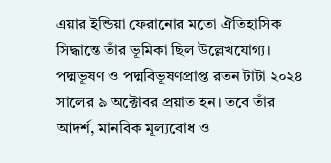এয়ার ইন্ডিয়া ফেরানোর মতো ঐতিহাসিক সিদ্ধান্তে তাঁর ভূমিকা ছিল উল্লেখযোগ্য।
পদ্মভূষণ ও পদ্মবিভূষণপ্রাপ্ত রতন টাটা ২০২৪ সালের ৯ অক্টোবর প্রয়াত হন। তবে তাঁর আদর্শ, মানবিক মূল্যবোধ ও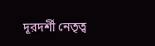দূরদর্শী নেতৃত্ব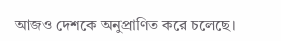আজও দেশকে অনুপ্রাণিত করে চলেছে।